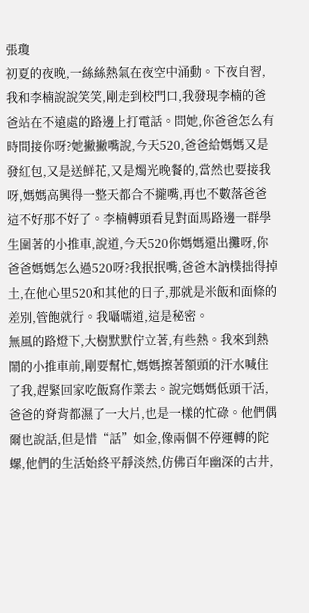張瓊
初夏的夜晚,一絲絲熱氣在夜空中涌動。下夜自習,我和李楠說說笑笑,剛走到校門口,我發現李楠的爸爸站在不遠處的路邊上打電話。問她,你爸爸怎么有時間接你呀?她撇撇嘴說,今天520,爸爸給媽媽又是發紅包,又是送鮮花,又是燭光晚餐的,當然也要接我呀,媽媽高興得一整天都合不攏嘴,再也不數落爸爸這不好那不好了。李楠轉頭看見對面馬路邊一群學生圍著的小推車,說道,今天520你媽媽還出攤呀,你爸爸媽媽怎么過520呀?我抿抿嘴,爸爸木訥樸拙得掉土,在他心里520和其他的日子,那就是米飯和面條的差別,管飽就行。我囁嚅道,這是秘密。
無風的路燈下,大樹默默佇立著,有些熱。我來到熱鬧的小推車前,剛要幫忙,媽媽擦著額頭的汗水喊住了我,趕緊回家吃飯寫作業去。說完媽媽低頭干活,爸爸的脊背都濕了一大片,也是一樣的忙碌。他們偶爾也說話,但是惜“話”如金,像兩個不停運轉的陀螺,他們的生活始終平靜淡然,仿佛百年幽深的古井,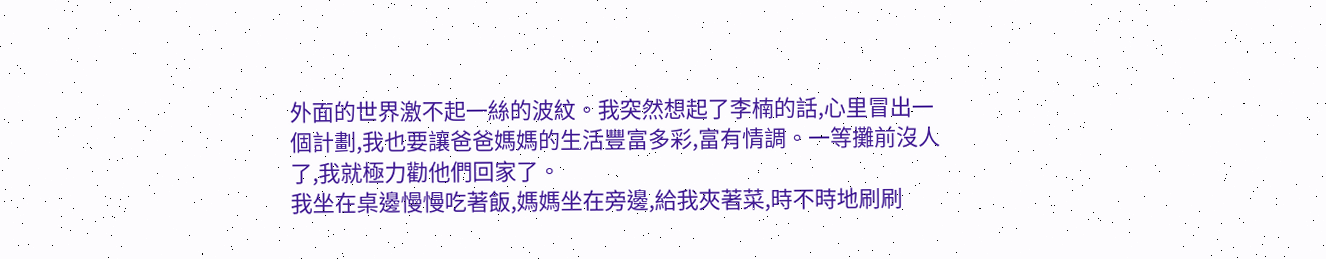外面的世界激不起一絲的波紋。我突然想起了李楠的話,心里冒出一個計劃,我也要讓爸爸媽媽的生活豐富多彩,富有情調。一等攤前沒人了,我就極力勸他們回家了。
我坐在桌邊慢慢吃著飯,媽媽坐在旁邊,給我夾著菜,時不時地刷刷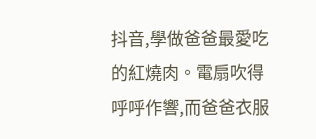抖音,學做爸爸最愛吃的紅燒肉。電扇吹得呼呼作響,而爸爸衣服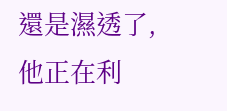還是濕透了,他正在利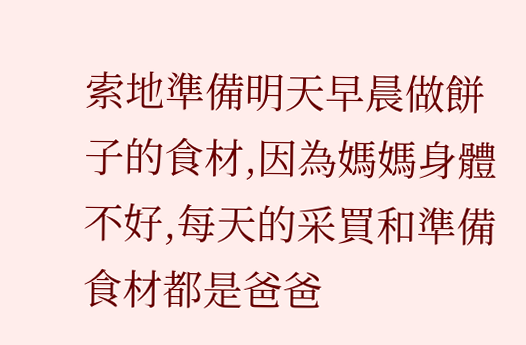索地準備明天早晨做餅子的食材,因為媽媽身體不好,每天的采買和準備食材都是爸爸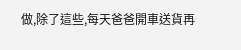做,除了這些,每天爸爸開車送貨再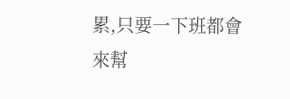累,只要一下班都會來幫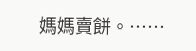媽媽賣餅。……